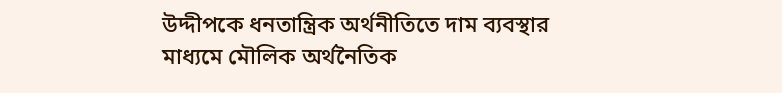উদ্দীপকে ধনতান্ত্রিক অর্থনীতিতে দাম ব্যবস্থার মাধ্যমে মৌলিক অর্থনৈতিক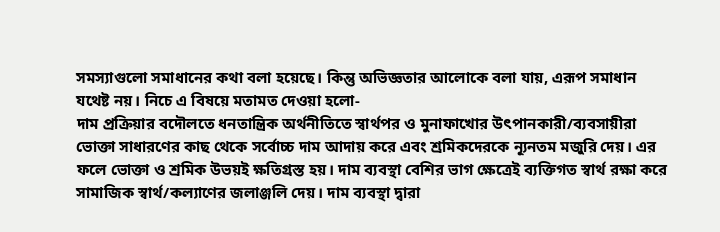সমস্যাগুলো সমাধানের কথা বলা হয়েছে। কিন্তু অভিজ্ঞতার আলোকে বলা যায়, এরূপ সমাধান যথেষ্ট নয়। নিচে এ বিষয়ে মতামত দেওয়া হলো-
দাম প্রক্রিয়ার বদৌলতে ধনতান্ত্রিক অর্থনীতিতে স্বার্থপর ও মুনাফাখোর উৎপানকারী/ব্যবসায়ীরা ভোক্তা সাধারণের কাছ থেকে সর্বোচ্চ দাম আদায় করে এবং শ্রমিকদেরকে ন্যূনতম মজুরি দেয়। এর ফলে ভোক্তা ও শ্রমিক উভয়ই ক্ষতিগ্রস্ত হয়। দাম ব্যবস্থা বেশির ভাগ ক্ষেত্রেই ব্যক্তিগত স্বার্থ রক্ষা করে সামাজিক স্বার্থ/কল্যাণের জলাঞ্জলি দেয়। দাম ব্যবস্থা দ্বারা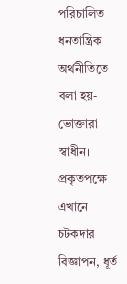পরিচালিত ধনতান্ত্রিক অর্থনীতিতে বলা হয়- ভোক্তারা স্বাধীন। প্রকৃতপক্ষে এখানে চটকদার বিজ্ঞাপন, ধূর্ত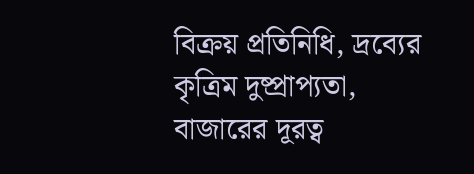বিক্রয় প্রতিনিধি, দ্রব্যের কৃত্রিম দুষ্প্রাপ্যতা, বাজারের দূরত্ব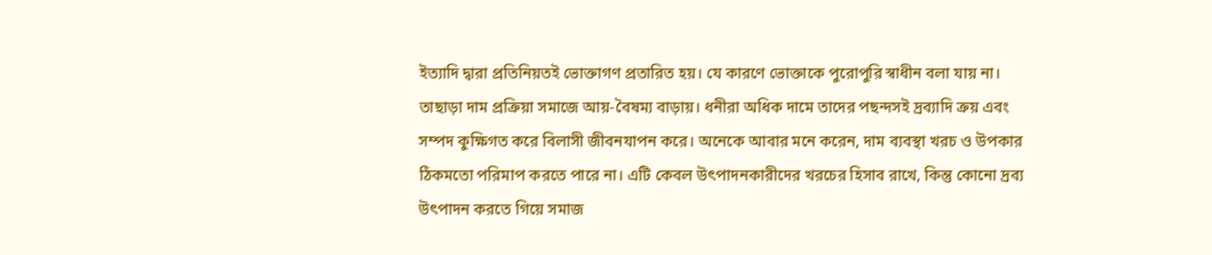ইত্যাদি দ্বারা প্রতিনিয়তই ভোক্তাগণ প্রতারিত হয়। যে কারণে ভোক্তাকে পুরোপুরি স্বাধীন বলা যায় না। তাছাড়া দাম প্রক্রিয়া সমাজে আয়-বৈষম্য বাড়ায়। ধনীরা অধিক দামে তাদের পছন্দসই দ্রব্যাদি ক্রয় এবং সম্পদ কুক্ষিগত করে বিলাসী জীবনযাপন করে। অনেকে আবার মনে করেন, দাম ব্যবস্থা খরচ ও উপকার ঠিকমতো পরিমাপ করতে পারে না। এটি কেবল উৎপাদনকারীদের খরচের হিসাব রাখে, কিন্তু কোনো দ্রব্য উৎপাদন করতে গিয়ে সমাজ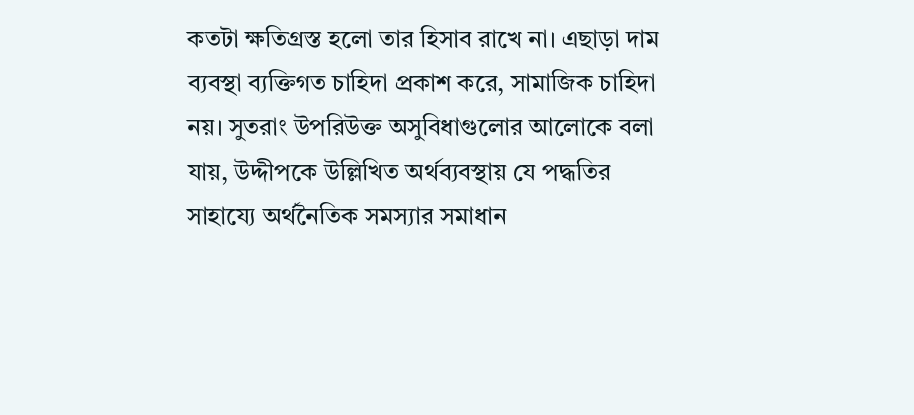কতটা ক্ষতিগ্রস্ত হলো তার হিসাব রাখে না। এছাড়া দাম ব্যবস্থা ব্যক্তিগত চাহিদা প্রকাশ করে, সামাজিক চাহিদা নয়। সুতরাং উপরিউক্ত অসুবিধাগুলোর আলোকে বলা যায়, উদ্দীপকে উল্লিখিত অর্থব্যবস্থায় যে পদ্ধতির সাহায্যে অর্থনৈতিক সমস্যার সমাধান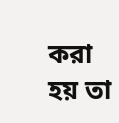করা হয় তা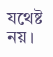যথেষ্ট নয়।